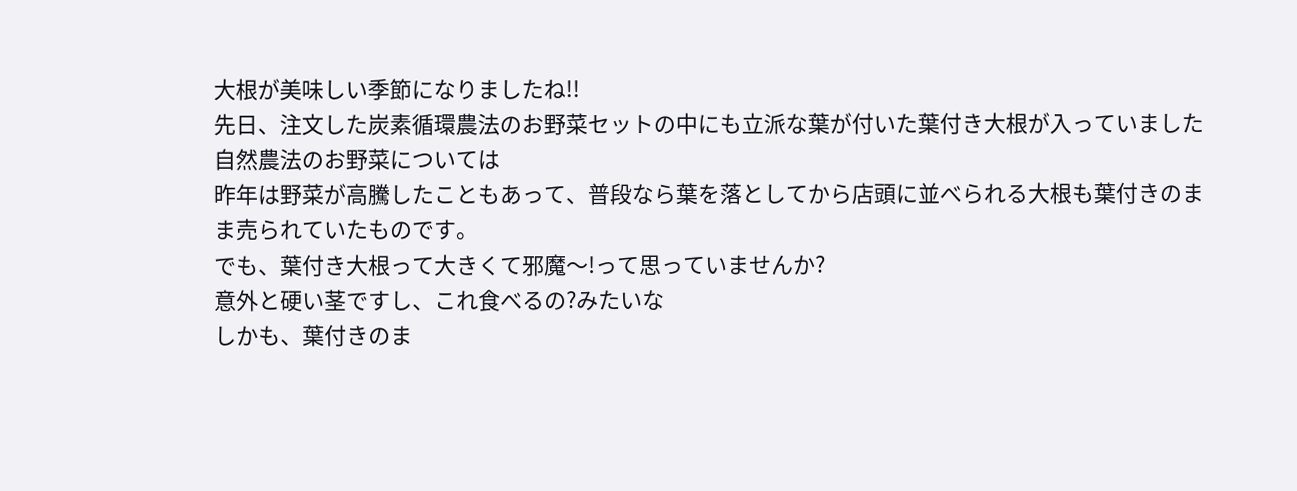大根が美味しい季節になりましたね!!
先日、注文した炭素循環農法のお野菜セットの中にも立派な葉が付いた葉付き大根が入っていました
自然農法のお野菜については
昨年は野菜が高騰したこともあって、普段なら葉を落としてから店頭に並べられる大根も葉付きのまま売られていたものです。
でも、葉付き大根って大きくて邪魔〜!って思っていませんか?
意外と硬い茎ですし、これ食べるの?みたいな
しかも、葉付きのま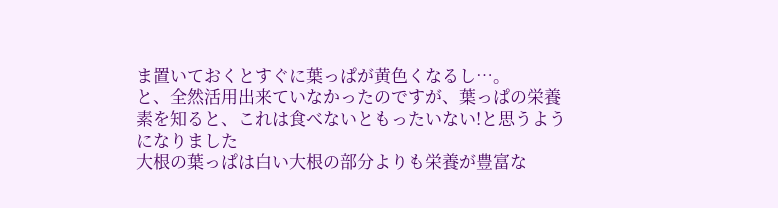ま置いておくとすぐに葉っぱが黄色くなるし…。
と、全然活用出来ていなかったのですが、葉っぱの栄養素を知ると、これは食べないともったいない!と思うようになりました
大根の葉っぱは白い大根の部分よりも栄養が豊富な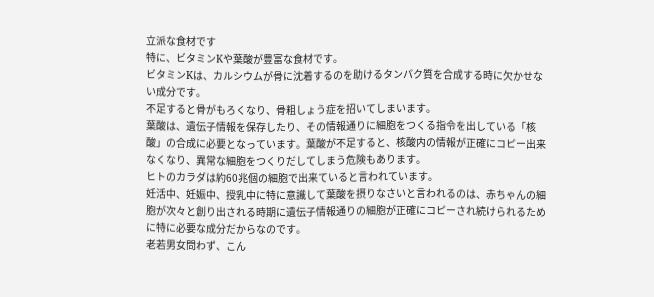立派な食材です
特に、ビタミンKや葉酸が豊富な食材です。
ビタミンKは、カルシウムが骨に沈着するのを助けるタンパク質を合成する時に欠かせない成分です。
不足すると骨がもろくなり、骨粗しょう症を招いてしまいます。
葉酸は、遺伝子情報を保存したり、その情報通りに細胞をつくる指令を出している「核酸」の合成に必要となっています。葉酸が不足すると、核酸内の情報が正確にコピー出来なくなり、異常な細胞をつくりだしてしまう危険もあります。
ヒトのカラダは約60兆個の細胞で出来ていると言われています。
妊活中、妊娠中、授乳中に特に意識して葉酸を摂りなさいと言われるのは、赤ちゃんの細胞が次々と創り出される時期に遺伝子情報通りの細胞が正確にコピーされ続けられるために特に必要な成分だからなのです。
老若男女問わず、こん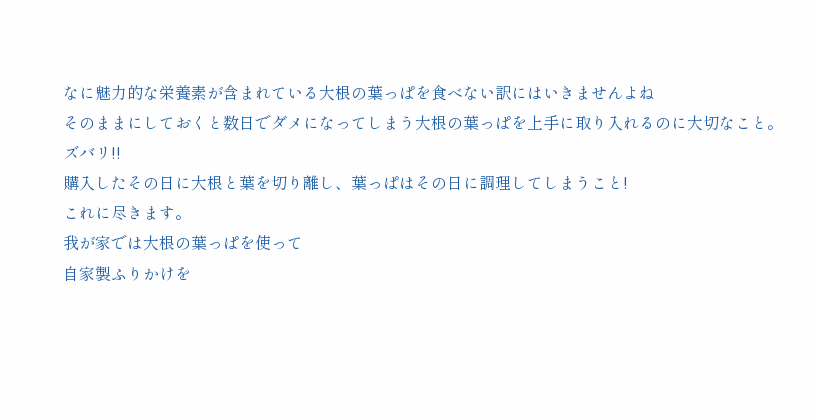なに魅力的な栄養素が含まれている大根の葉っぱを食べない訳にはいきませんよね
そのままにしておくと数日でダメになってしまう大根の葉っぱを上手に取り入れるのに大切なこと。
ズバリ!!
購入したその日に大根と葉を切り離し、葉っぱはその日に調理してしまうこと!
これに尽きます。
我が家では大根の葉っぱを使って
自家製ふりかけを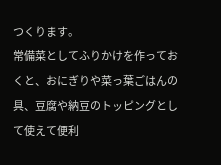つくります。
常備菜としてふりかけを作っておくと、おにぎりや菜っ葉ごはんの具、豆腐や納豆のトッピングとして使えて便利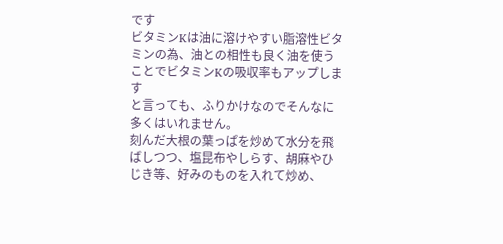です
ビタミンKは油に溶けやすい脂溶性ビタミンの為、油との相性も良く油を使うことでビタミンKの吸収率もアップします
と言っても、ふりかけなのでそんなに多くはいれません。
刻んだ大根の葉っぱを炒めて水分を飛ばしつつ、塩昆布やしらす、胡麻やひじき等、好みのものを入れて炒め、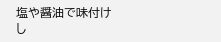塩や醤油で味付けし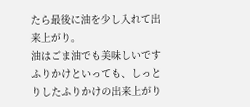たら最後に油を少し入れて出来上がり。
油はごま油でも美味しいです
ふりかけといっても、しっとりしたふりかけの出来上がり